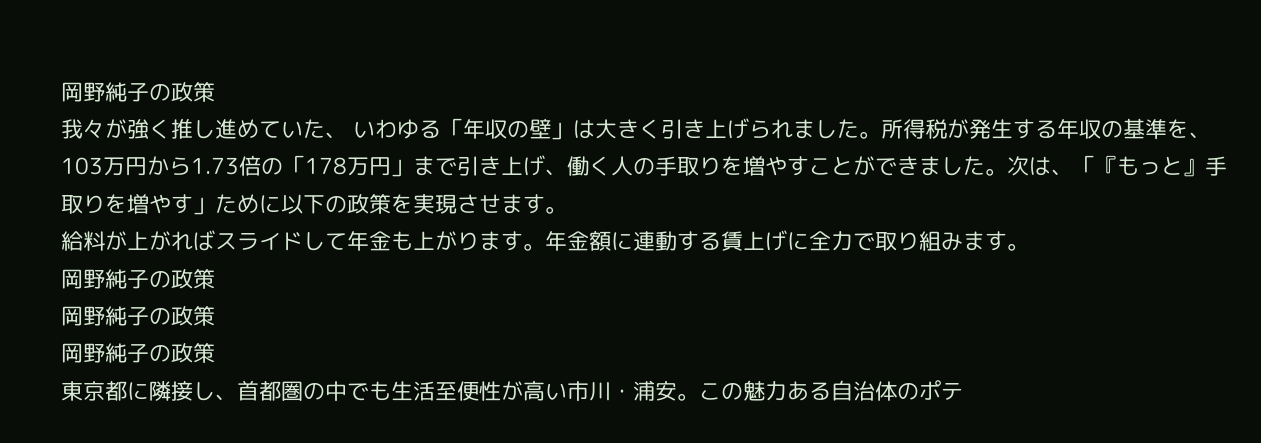岡野純子の政策
我々が強く推し進めていた、 いわゆる「年収の壁」は大きく引き上げられました。所得税が発生する年収の基準を、103万円から1.73倍の「178万円」まで引き上げ、働く人の手取りを増やすことができました。次は、「『もっと』手取りを増やす」ために以下の政策を実現させます。
給料が上がればスライドして年金も上がります。年金額に連動する賃上げに全力で取り組みます。
岡野純子の政策
岡野純子の政策
岡野純子の政策
東京都に隣接し、首都圏の中でも生活至便性が高い市川・浦安。この魅力ある自治体のポテ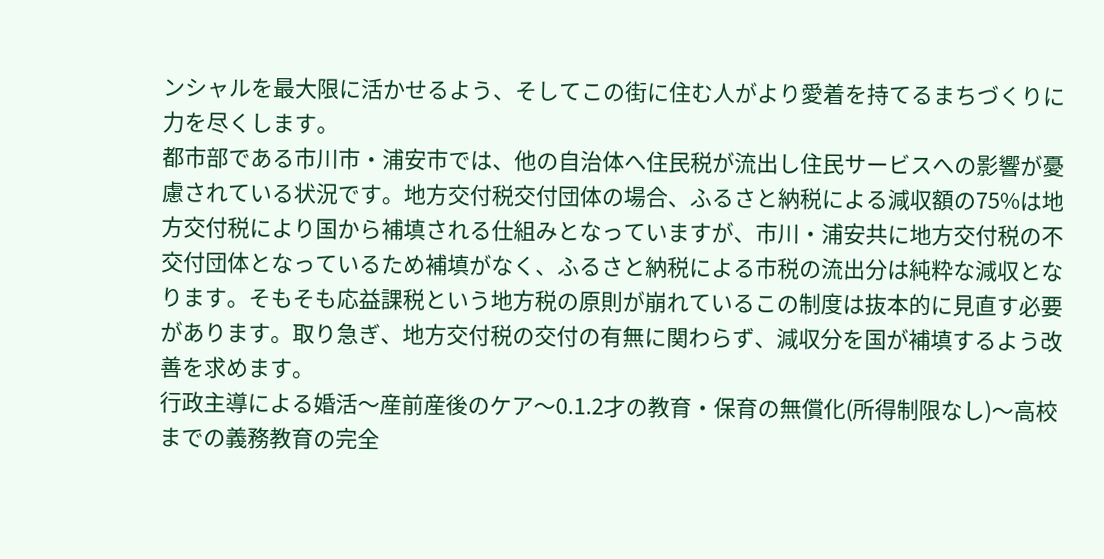ンシャルを最大限に活かせるよう、そしてこの街に住む人がより愛着を持てるまちづくりに力を尽くします。
都市部である市川市・浦安市では、他の自治体へ住民税が流出し住民サービスへの影響が憂慮されている状況です。地方交付税交付団体の場合、ふるさと納税による減収額の75%は地方交付税により国から補填される仕組みとなっていますが、市川・浦安共に地方交付税の不交付団体となっているため補填がなく、ふるさと納税による市税の流出分は純粋な減収となります。そもそも応益課税という地方税の原則が崩れているこの制度は抜本的に見直す必要があります。取り急ぎ、地方交付税の交付の有無に関わらず、減収分を国が補填するよう改善を求めます。
行政主導による婚活〜産前産後のケア〜0.1.2才の教育・保育の無償化(所得制限なし)〜高校までの義務教育の完全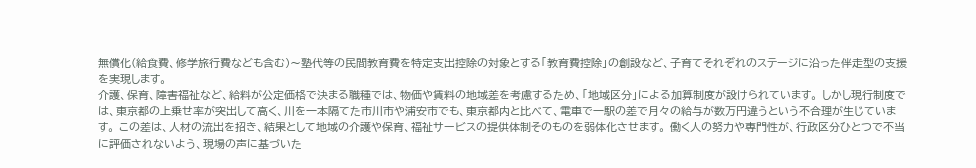無償化(給食費、修学旅行費なども含む)〜塾代等の民間教育費を特定支出控除の対象とする「教育費控除」の創設など、子育てそれぞれのステージに沿った伴走型の支援を実現します。
介護、保育、障害福祉など、給料が公定価格で決まる職種では、物価や賃料の地域差を考慮するため、「地域区分」による加算制度が設けられています。 しかし現行制度では、東京都の上乗せ率が突出して高く、川を一本隔てた市川市や浦安市でも、東京都内と比べて、電車で一駅の差で月々の給与が数万円違うという不合理が生じています。 この差は、人材の流出を招き、結果として地域の介護や保育、福祉サービスの提供体制そのものを弱体化させます。 働く人の努力や専門性が、行政区分ひとつで不当に評価されないよう、現場の声に基づいた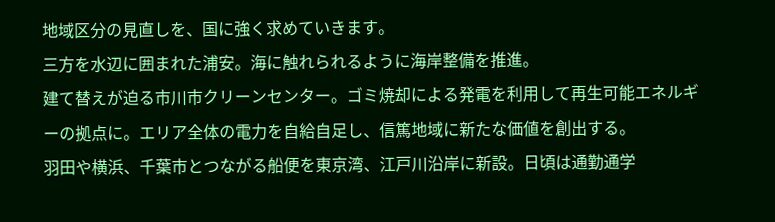地域区分の見直しを、国に強く求めていきます。
三方を水辺に囲まれた浦安。海に触れられるように海岸整備を推進。
建て替えが迫る市川市クリーンセンター。ゴミ焼却による発電を利用して再生可能エネルギーの拠点に。エリア全体の電力を自給自足し、信篤地域に新たな価値を創出する。
羽田や横浜、千葉市とつながる船便を東京湾、江戸川沿岸に新設。日頃は通勤通学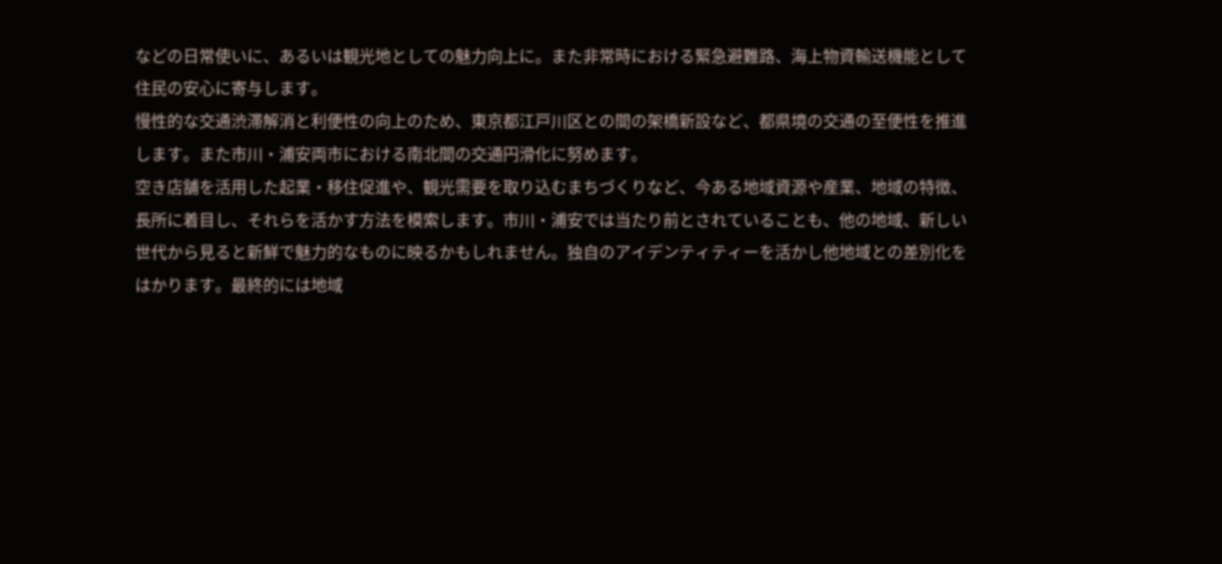などの日常使いに、あるいは観光地としての魅力向上に。また非常時における緊急避難路、海上物資輸送機能として住民の安心に寄与します。
慢性的な交通渋滞解消と利便性の向上のため、東京都江戸川区との間の架橋新設など、都県境の交通の至便性を推進します。また市川・浦安両市における南北間の交通円滑化に努めます。
空き店舗を活用した起業・移住促進や、観光需要を取り込むまちづくりなど、今ある地域資源や産業、地域の特徴、長所に着目し、それらを活かす方法を模索します。市川・浦安では当たり前とされていることも、他の地域、新しい世代から見ると新鮮で魅力的なものに映るかもしれません。独自のアイデンティティーを活かし他地域との差別化をはかります。最終的には地域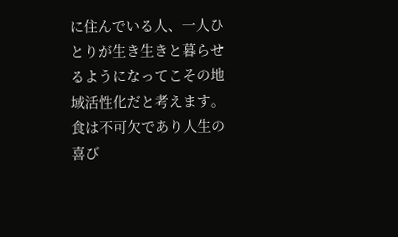に住んでいる人、一人ひとりが生き生きと暮らせるようになってこその地域活性化だと考えます。
食は不可欠であり人生の喜び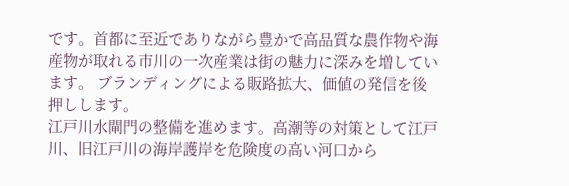です。首都に至近でありながら豊かで高品質な農作物や海産物が取れる市川の一次産業は街の魅力に深みを増しています。 ブランディングによる販路拡大、価値の発信を後押しします。
江戸川水閘門の整備を進めます。高潮等の対策として江戸川、旧江戸川の海岸護岸を危険度の高い河口から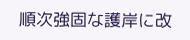順次強固な護岸に改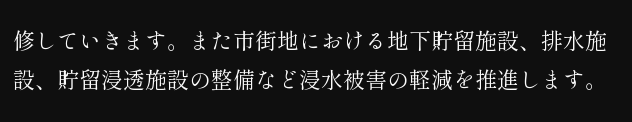修していきます。また市街地における地下貯留施設、排水施設、貯留浸透施設の整備など浸水被害の軽減を推進します。